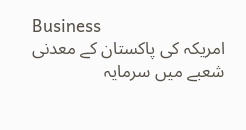Business
امریکہ کی پاکستان کے معدنی شعبے میں سرمایہ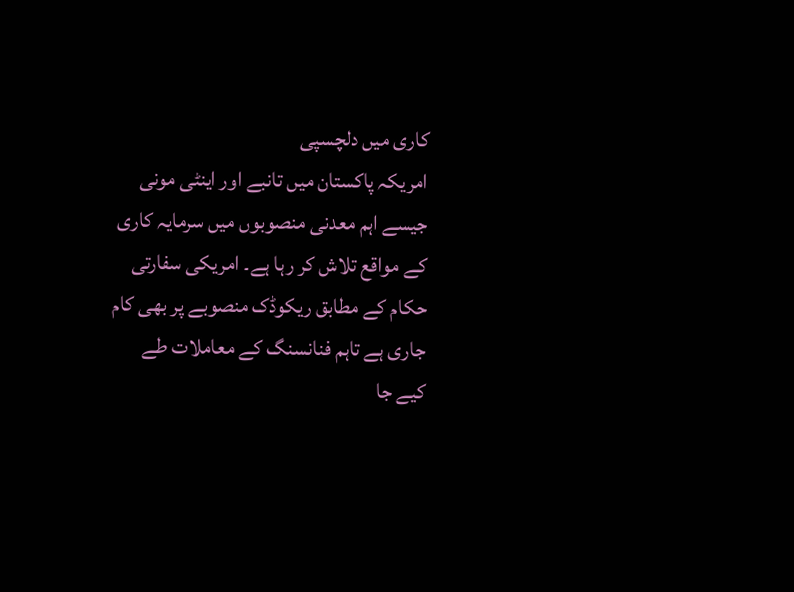کاری میں دلچسپی
امریکہ پاکستان میں تانبے اور اینٹی مونی جیسے اہم معدنی منصوبوں میں سرمایہ کاری کے مواقع تلاش کر رہا ہے۔ امریکی سفارتی حکام کے مطابق ریکوڈک منصوبے پر بھی کام جاری ہے تاہم فنانسنگ کے معاملات طے کیے جا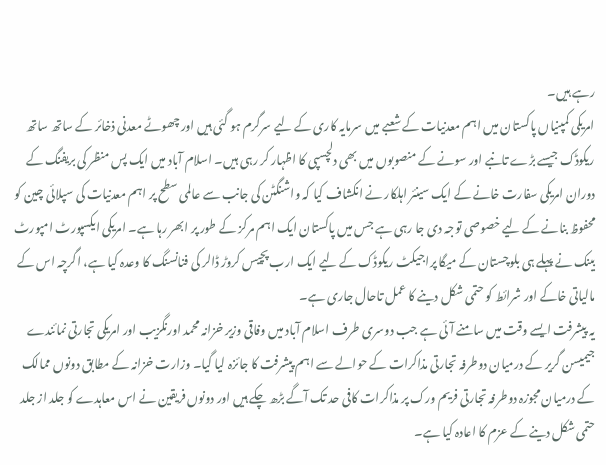رہے ہیں۔
امریکی کمپنیاں پاکستان میں اہم معدنیات کے شعبے میں سرمایہ کاری کے لیے سرگرم ہو گئی ہیں اور چھوٹے معدنی ذخائر کے ساتھ ساتھ ریکوڈک جیسے بڑے تانبے اور سونے کے منصوبوں میں بھی دلچسپی کا اظہار کر رہی ہیں۔ اسلام آباد میں ایک پس منظر کی بریفنگ کے دوران امریکی سفارت خانے کے ایک سینئر اہلکار نے انکشاف کیا کہ واشنگٹن کی جانب سے عالمی سطح پر اہم معدنیات کی سپلائی چین کو محفوظ بنانے کے لیے خصوصی توجہ دی جا رہی ہے جس میں پاکستان ایک اہم مرکز کے طور پر ابھر رہا ہے۔ امریکی ایکسپورٹ امپورٹ بینک نے پہلے ہی بلوچستان کے میگا پراجیکٹ ریکوڈک کے لیے ایک ارب پچیس کروڑ ڈالر کی فنانسنگ کا وعدہ کیا ہے، اگرچہ اس کے مالیاتی خاکے اور شرائط کو حتمی شکل دینے کا عمل تاحال جاری ہے۔
یہ پیشرفت ایسے وقت میں سامنے آئی ہے جب دوسری طرف اسلام آباد میں وفاقی وزیر خزانہ محمد اورنگزیب اور امریکی تجارتی نمائندے جیمیسن گریر کے درمیان دوطرفہ تجارتی مذاکرات کے حوالے سے اہم پیشرفت کا جائزہ لیا گیا۔ وزارت خزانہ کے مطابق دونوں ممالک کے درمیان مجوزہ دوطرفہ تجارتی فریم ورک پر مذاکرات کافی حد تک آگے بڑھ چکے ہیں اور دونوں فریقین نے اس معاہدے کو جلد از جلد حتمی شکل دینے کے عزم کا اعادہ کیا ہے۔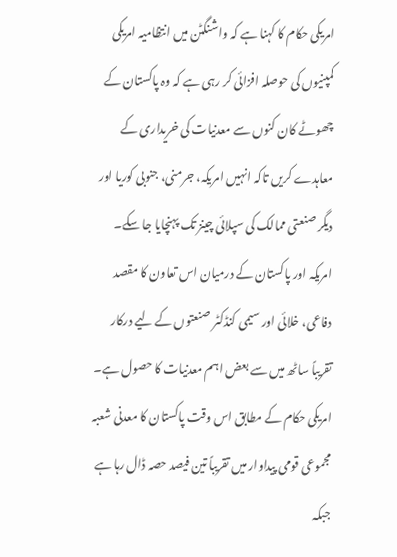امریکی حکام کا کہنا ہے کہ واشنگٹن میں انتظامیہ امریکی کمپنیوں کی حوصلہ افزائی کر رہی ہے کہ وہ پاکستان کے چھوٹے کان کنوں سے معدنیات کی خریداری کے معاہدے کریں تاکہ انہیں امریکہ، جرمنی، جنوبی کوریا اور دیگر صنعتی ممالک کی سپلائی چینز تک پہنچایا جا سکے۔
امریکہ اور پاکستان کے درمیان اس تعاون کا مقصد دفاعی، خلائی اور سیمی کنڈکٹر صنعتوں کے لیے درکار تقریباً ساٹھ میں سے بعض اہم معدنیات کا حصول ہے۔ امریکی حکام کے مطابق اس وقت پاکستان کا معدنی شعبہ مجموعی قومی پیداوار میں تقریباً تین فیصد حصہ ڈال رہا ہے جبکہ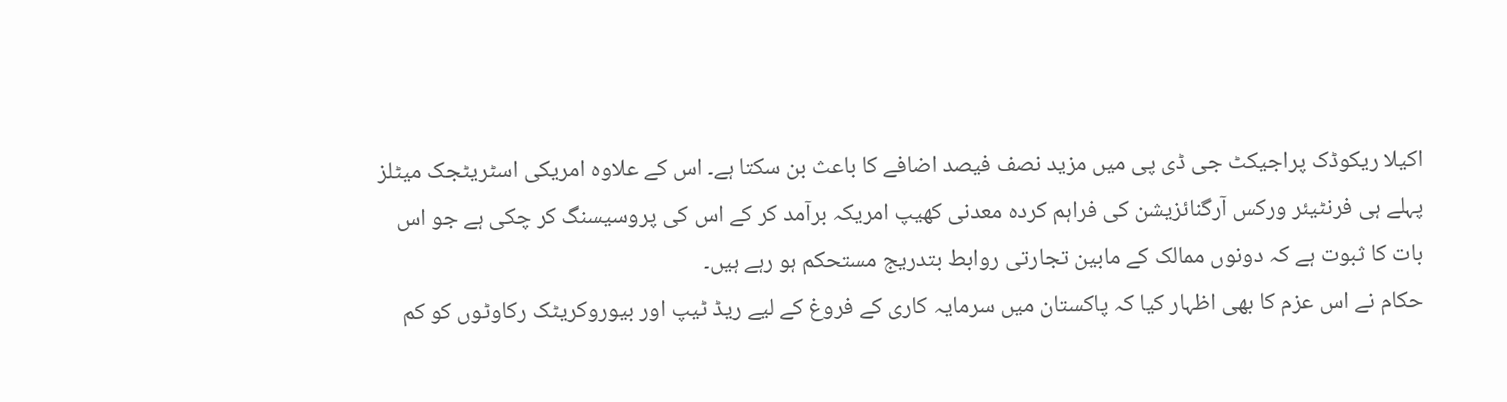اکیلا ریکوڈک پراجیکٹ جی ڈی پی میں مزید نصف فیصد اضافے کا باعث بن سکتا ہے۔ اس کے علاوہ امریکی اسٹریٹجک میٹلز پہلے ہی فرنٹیئر ورکس آرگنائزیشن کی فراہم کردہ معدنی کھیپ امریکہ برآمد کر کے اس کی پروسیسنگ کر چکی ہے جو اس بات کا ثبوت ہے کہ دونوں ممالک کے مابین تجارتی روابط بتدریج مستحکم ہو رہے ہیں۔
حکام نے اس عزم کا بھی اظہار کیا کہ پاکستان میں سرمایہ کاری کے فروغ کے لیے ریڈ ٹیپ اور بیوروکریٹک رکاوٹوں کو کم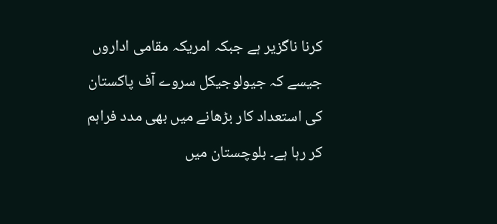کرنا ناگزیر ہے جبکہ امریکہ مقامی اداروں جیسے کہ جیولوجیکل سروے آف پاکستان کی استعداد کار بڑھانے میں بھی مدد فراہم کر رہا ہے۔ بلوچستان میں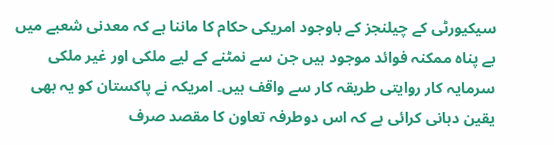سیکیورٹی کے چیلنجز کے باوجود امریکی حکام کا ماننا ہے کہ معدنی شعبے میں بے پناہ ممکنہ فوائد موجود ہیں جن سے نمٹنے کے لیے ملکی اور غیر ملکی سرمایہ کار روایتی طریقہ کار سے واقف ہیں۔ امریکہ نے پاکستان کو یہ بھی یقین دہانی کرائی ہے کہ اس دوطرفہ تعاون کا مقصد صرف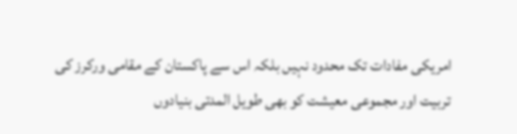امریکی مفادات تک محدود نہیں بلکہ اس سے پاکستان کے مقامی ورکرز کی تربیت اور مجموعی معیشت کو بھی طویل المدتی بنیادوں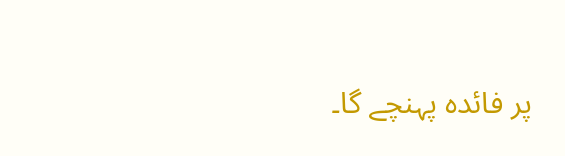پر فائدہ پہنچے گا۔